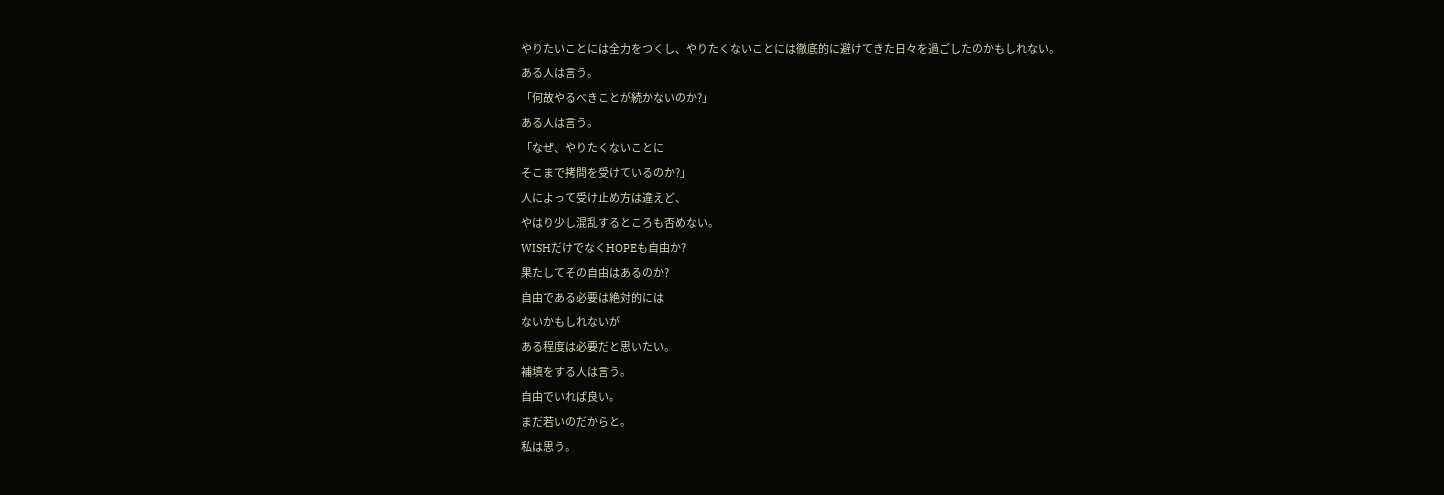やりたいことには全力をつくし、やりたくないことには徹底的に避けてきた日々を過ごしたのかもしれない。
ある人は言う。
「何故やるべきことが続かないのか?」
ある人は言う。
「なぜ、やりたくないことに
そこまで拷問を受けているのか?」
人によって受け止め方は違えど、
やはり少し混乱するところも否めない。
WISHだけでなくHOPEも自由か?
果たしてその自由はあるのか?
自由である必要は絶対的には
ないかもしれないが
ある程度は必要だと思いたい。
補填をする人は言う。
自由でいれば良い。
まだ若いのだからと。
私は思う。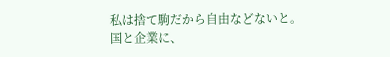私は捨て駒だから自由などないと。
国と企業に、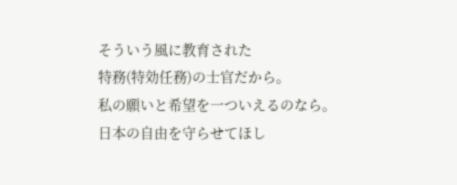そういう風に教育された
特務(特効任務)の士官だから。
私の願いと希望を一ついえるのなら。
日本の自由を守らせてほし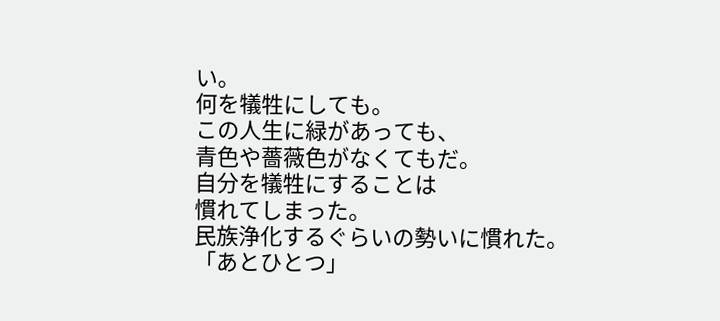い。
何を犠牲にしても。
この人生に緑があっても、
青色や薔薇色がなくてもだ。
自分を犠牲にすることは
慣れてしまった。
民族浄化するぐらいの勢いに慣れた。
「あとひとつ」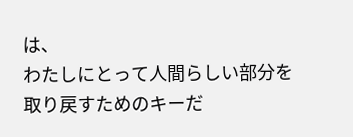は、
わたしにとって人間らしい部分を
取り戻すためのキーだ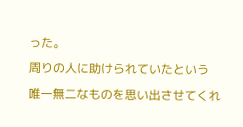った。
周りの人に助けられていたという
唯一無二なものを思い出させてくれ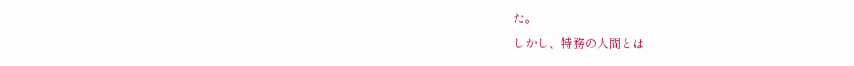た。
しかし、特務の人間とは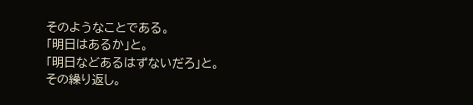そのようなことである。
「明日はあるか」と。
「明日などあるはずないだろ」と。
その繰り返し。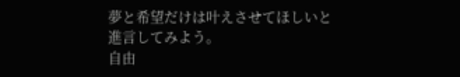夢と希望だけは叶えさせてほしいと
進言してみよう。
自由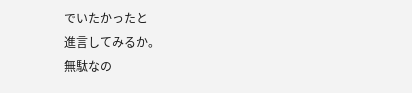でいたかったと
進言してみるか。
無駄なの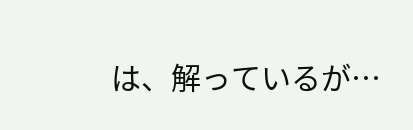は、解っているが…